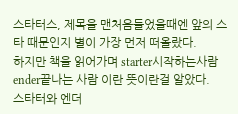스타터스, 제목을 맨처음들었을때엔 앞의 스타 때문인지 별이 가장 먼저 떠올랐다.
하지만 책을 읽어가며 starter시작하는사람 ender끝나는 사람 이란 뜻이란걸 알았다.
스타터와 엔더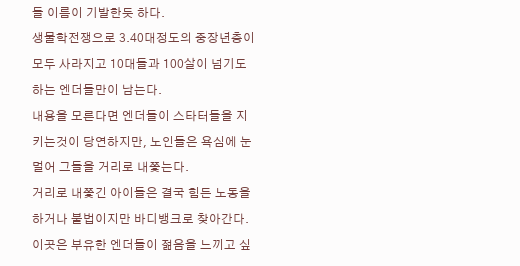들 이름이 기발한듯 하다.
생물학전쟁으로 3.40대정도의 중장년층이 모두 사라지고 10대들과 100살이 넘기도 하는 엔더들만이 남는다.
내용을 모른다면 엔더들이 스타터들을 지키는것이 당연하지만, 노인들은 욕심에 눈멀어 그들을 거리로 내쫓는다.
거리로 내쫓긴 아이들은 결국 힘든 노동을 하거나 불법이지만 바디뱅크로 찾아간다.
이곳은 부유한 엔더들이 젊음을 느끼고 싶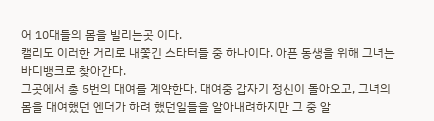어 10대들의 몸을 빌리는곳 이다.
캘리도 이러한 거리로 내쫓긴 스타터들 중 하나이다. 아픈 동생을 위해 그녀는 바디뱅크로 찾아간다.
그곳에서 총 5번의 대여를 계약한다. 대여중 갑자기 정신이 돌아오고, 그녀의 몸을 대여했던 엔더가 하려 했던일들을 알아내려하지만 그 중 알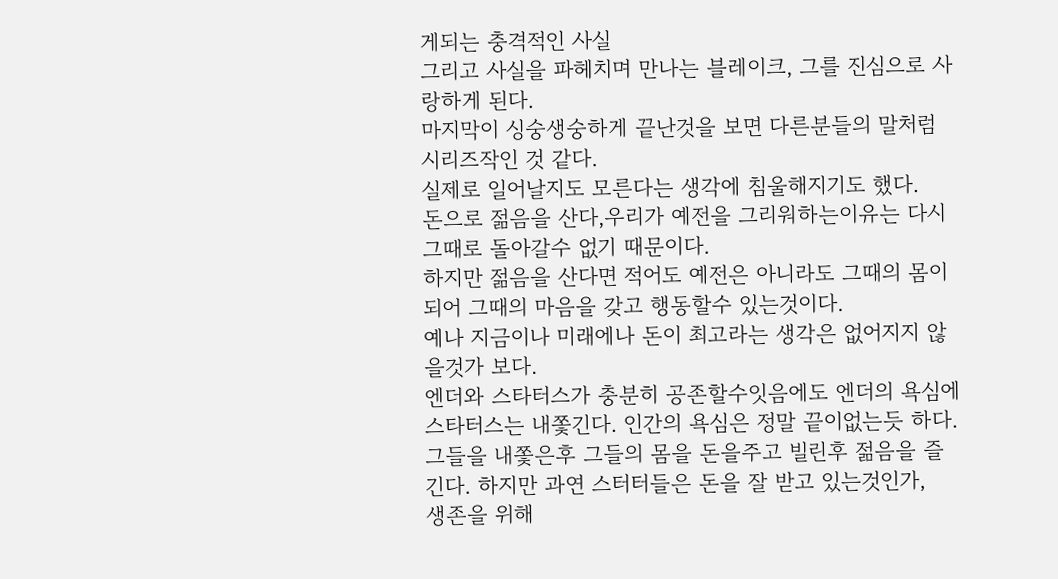게되는 충격적인 사실
그리고 사실을 파헤치며 만나는 블레이크, 그를 진심으로 사랑하게 된다.
마지막이 싱숭생숭하게 끝난것을 보면 다른분들의 말처럼 시리즈작인 것 같다.
실제로 일어날지도 모른다는 생각에 침울해지기도 했다.
돈으로 젊음을 산다,우리가 예전을 그리워하는이유는 다시 그때로 돌아갈수 없기 때문이다.
하지만 젊음을 산다면 적어도 예전은 아니라도 그때의 몸이되어 그때의 마음을 갖고 행동할수 있는것이다.
예나 지금이나 미래에나 돈이 최고라는 생각은 없어지지 않을것가 보다.
엔더와 스타터스가 충분히 공존할수잇음에도 엔더의 욕심에 스타터스는 내쫓긴다. 인간의 욕심은 정말 끝이없는듯 하다.
그들을 내쫓은후 그들의 몸을 돈을주고 빌린후 젊음을 즐긴다. 하지만 과연 스터터들은 돈을 잘 받고 있는것인가,
생존을 위해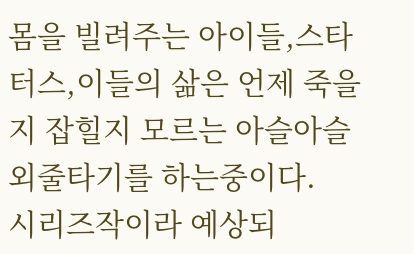몸을 빌려주는 아이들,스타터스,이들의 삶은 언제 죽을지 잡힐지 모르는 아슬아슬 외줄타기를 하는중이다.
시리즈작이라 예상되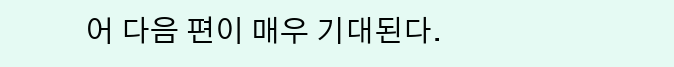어 다음 편이 매우 기대된다.